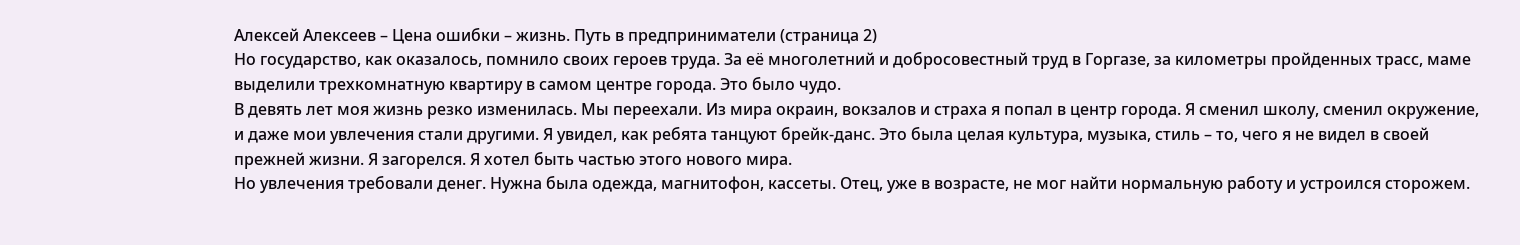Алексей Алексеев – Цена ошибки – жизнь. Путь в предприниматели (страница 2)
Но государство, как оказалось, помнило своих героев труда. За её многолетний и добросовестный труд в Горгазе, за километры пройденных трасс, маме выделили трехкомнатную квартиру в самом центре города. Это было чудо.
В девять лет моя жизнь резко изменилась. Мы переехали. Из мира окраин, вокзалов и страха я попал в центр города. Я сменил школу, сменил окружение, и даже мои увлечения стали другими. Я увидел, как ребята танцуют брейк-данс. Это была целая культура, музыка, стиль – то, чего я не видел в своей прежней жизни. Я загорелся. Я хотел быть частью этого нового мира.
Но увлечения требовали денег. Нужна была одежда, магнитофон, кассеты. Отец, уже в возрасте, не мог найти нормальную работу и устроился сторожем.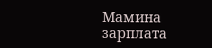Мамина зарплата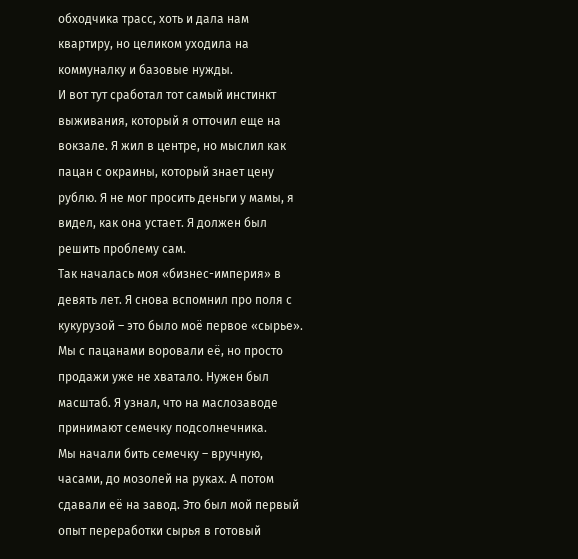обходчика трасс, хоть и дала нам квартиру, но целиком уходила на коммуналку и базовые нужды.
И вот тут сработал тот самый инстинкт выживания, который я отточил еще на вокзале. Я жил в центре, но мыслил как пацан с окраины, который знает цену рублю. Я не мог просить деньги у мамы, я видел, как она устает. Я должен был решить проблему сам.
Так началась моя «бизнес-империя» в девять лет. Я снова вспомнил про поля с кукурузой – это было моё первое «сырье». Мы с пацанами воровали её, но просто продажи уже не хватало. Нужен был масштаб. Я узнал, что на маслозаводе принимают семечку подсолнечника.
Мы начали бить семечку – вручную, часами, до мозолей на руках. А потом сдавали её на завод. Это был мой первый опыт переработки сырья в готовый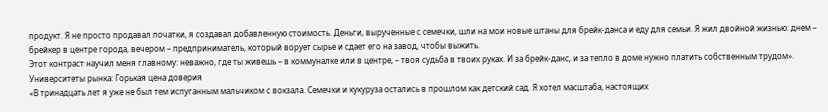продукт. Я не просто продавал початки, я создавал добавленную стоимость. Деньги, вырученные с семечки, шли на мои новые штаны для брейк-данса и еду для семьи. Я жил двойной жизнью: днем – брейкер в центре города, вечером – предприниматель, который ворует сырье и сдает его на завод, чтобы выжить.
Этот контраст научил меня главному: неважно, где ты живешь – в коммуналке или в центре, – твоя судьба в твоих руках. И за брейк-данс, и за тепло в доме нужно платить собственным трудом».
Университеты рынка: Горькая цена доверия
«В тринадцать лет я уже не был тем испуганным мальчиком с вокзала. Семечки и кукуруза остались в прошлом как детский сад. Я хотел масштаба, настоящих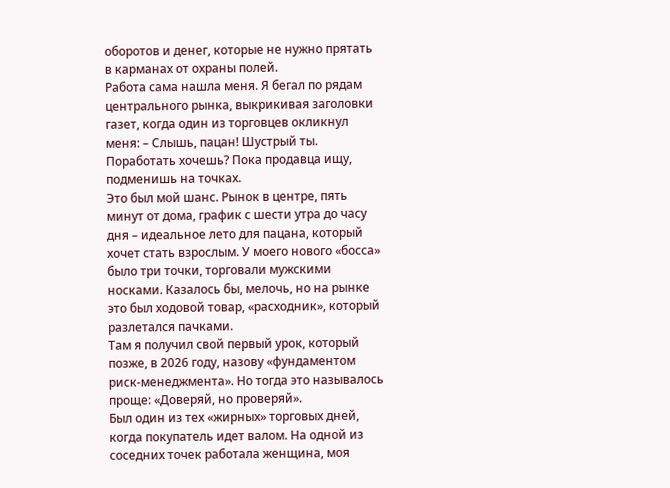оборотов и денег, которые не нужно прятать в карманах от охраны полей.
Работа сама нашла меня. Я бегал по рядам центрального рынка, выкрикивая заголовки газет, когда один из торговцев окликнул меня: – Слышь, пацан! Шустрый ты. Поработать хочешь? Пока продавца ищу, подменишь на точках.
Это был мой шанс. Рынок в центре, пять минут от дома, график с шести утра до часу дня – идеальное лето для пацана, который хочет стать взрослым. У моего нового «босса» было три точки, торговали мужскими носками. Казалось бы, мелочь, но на рынке это был ходовой товар, «расходник», который разлетался пачками.
Там я получил свой первый урок, который позже, в 2026 году, назову «фундаментом риск-менеджмента». Но тогда это называлось проще: «Доверяй, но проверяй».
Был один из тех «жирных» торговых дней, когда покупатель идет валом. На одной из соседних точек работала женщина, моя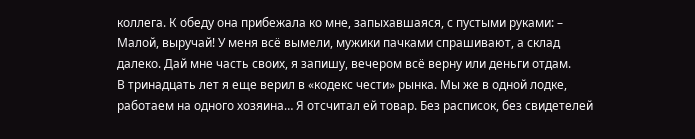коллега. К обеду она прибежала ко мне, запыхавшаяся, с пустыми руками: – Малой, выручай! У меня всё вымели, мужики пачками спрашивают, а склад далеко. Дай мне часть своих, я запишу, вечером всё верну или деньги отдам.
В тринадцать лет я еще верил в «кодекс чести» рынка. Мы же в одной лодке, работаем на одного хозяина… Я отсчитал ей товар. Без расписок, без свидетелей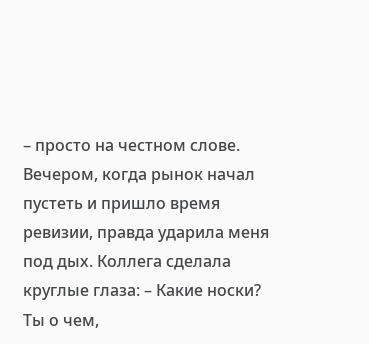– просто на честном слове.
Вечером, когда рынок начал пустеть и пришло время ревизии, правда ударила меня под дых. Коллега сделала круглые глаза: – Какие носки? Ты о чем,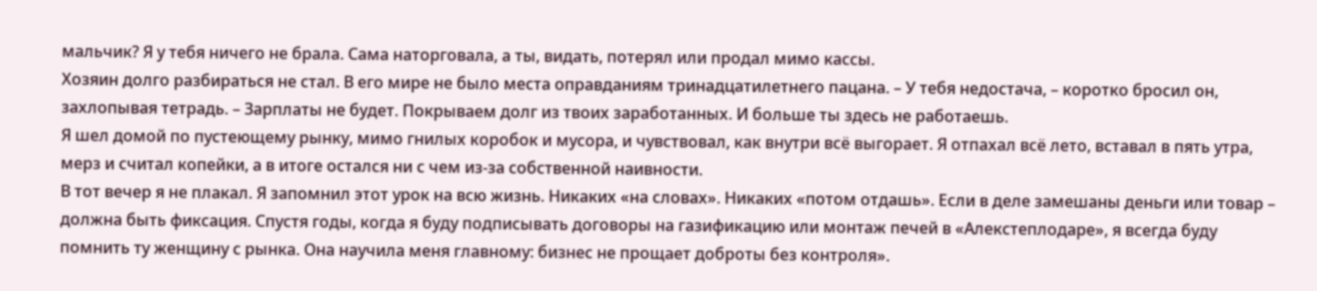мальчик? Я у тебя ничего не брала. Сама наторговала, а ты, видать, потерял или продал мимо кассы.
Хозяин долго разбираться не стал. В его мире не было места оправданиям тринадцатилетнего пацана. – У тебя недостача, – коротко бросил он, захлопывая тетрадь. – Зарплаты не будет. Покрываем долг из твоих заработанных. И больше ты здесь не работаешь.
Я шел домой по пустеющему рынку, мимо гнилых коробок и мусора, и чувствовал, как внутри всё выгорает. Я отпахал всё лето, вставал в пять утра, мерз и считал копейки, а в итоге остался ни с чем из-за собственной наивности.
В тот вечер я не плакал. Я запомнил этот урок на всю жизнь. Никаких «на словах». Никаких «потом отдашь». Если в деле замешаны деньги или товар – должна быть фиксация. Спустя годы, когда я буду подписывать договоры на газификацию или монтаж печей в «Алекстеплодаре», я всегда буду помнить ту женщину с рынка. Она научила меня главному: бизнес не прощает доброты без контроля».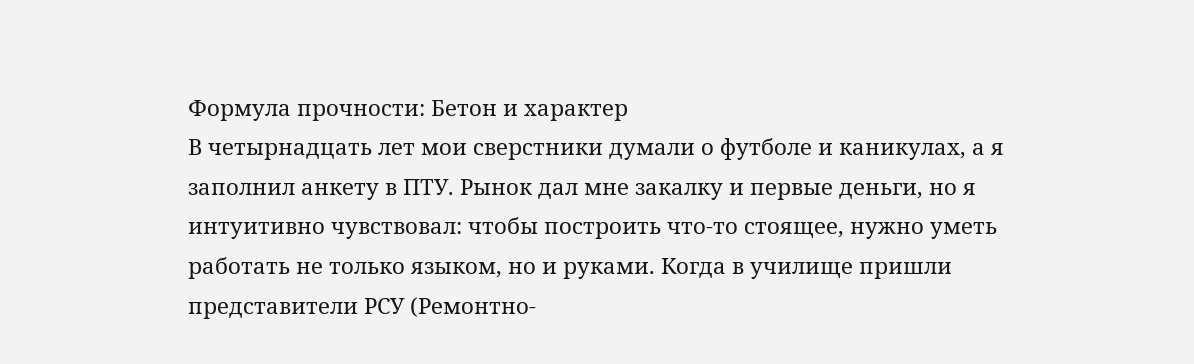Формула прочности: Бетон и характер
В четырнадцать лет мои сверстники думали о футболе и каникулах, а я заполнил анкету в ПТУ. Рынок дал мне закалку и первые деньги, но я интуитивно чувствовал: чтобы построить что-то стоящее, нужно уметь работать не только языком, но и руками. Когда в училище пришли представители РСУ (Ремонтно-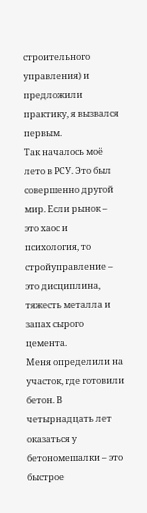строительного управления) и предложили практику, я вызвался первым.
Так началось моё лето в РСУ. Это был совершенно другой мир. Если рынок – это хаос и психология, то стройуправление – это дисциплина, тяжесть металла и запах сырого цемента.
Меня определили на участок, где готовили бетон. В четырнадцать лет оказаться у бетономешалки – это быстрое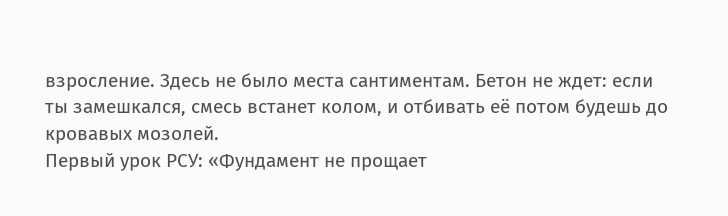взросление. Здесь не было места сантиментам. Бетон не ждет: если ты замешкался, смесь встанет колом, и отбивать её потом будешь до кровавых мозолей.
Первый урок РСУ: «Фундамент не прощает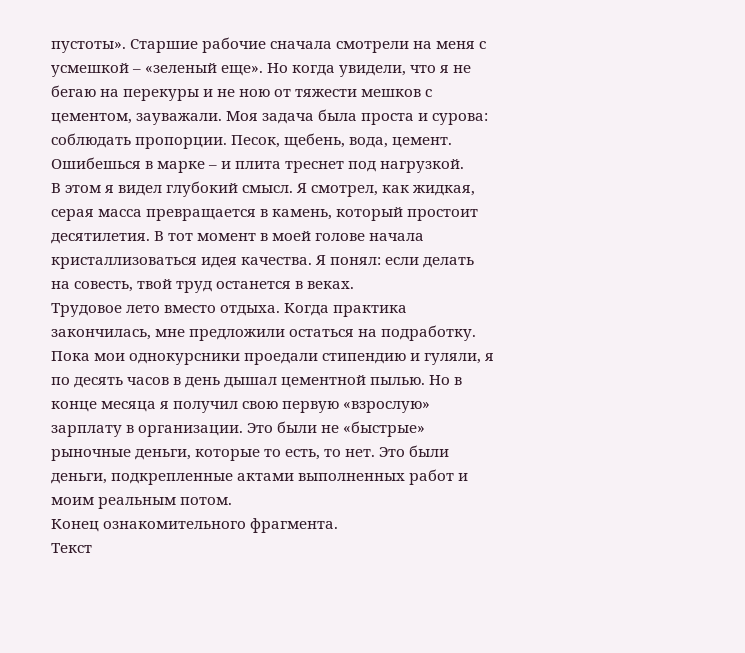пустоты». Старшие рабочие сначала смотрели на меня с усмешкой – «зеленый еще». Но когда увидели, что я не бегаю на перекуры и не ною от тяжести мешков с цементом, зауважали. Моя задача была проста и сурова: соблюдать пропорции. Песок, щебень, вода, цемент. Ошибешься в марке – и плита треснет под нагрузкой.
В этом я видел глубокий смысл. Я смотрел, как жидкая, серая масса превращается в камень, который простоит десятилетия. В тот момент в моей голове начала кристаллизоваться идея качества. Я понял: если делать на совесть, твой труд останется в веках.
Трудовое лето вместо отдыха. Когда практика закончилась, мне предложили остаться на подработку. Пока мои однокурсники проедали стипендию и гуляли, я по десять часов в день дышал цементной пылью. Но в конце месяца я получил свою первую «взрослую» зарплату в организации. Это были не «быстрые» рыночные деньги, которые то есть, то нет. Это были деньги, подкрепленные актами выполненных работ и моим реальным потом.
Конец ознакомительного фрагмента.
Текст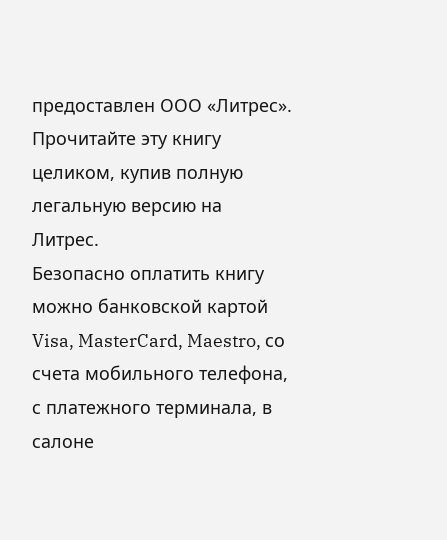предоставлен ООО «Литрес».
Прочитайте эту книгу целиком, купив полную легальную версию на Литрес.
Безопасно оплатить книгу можно банковской картой Visa, MasterCard, Maestro, со счета мобильного телефона, с платежного терминала, в салоне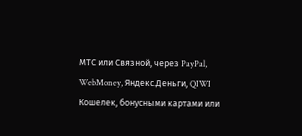МТС или Связной, через PayPal, WebMoney, Яндекс.Деньги, QIWI Кошелек, бонусными картами или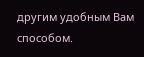другим удобным Вам способом.